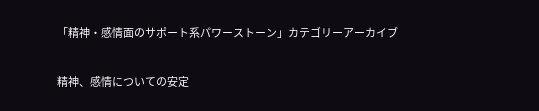「精神・感情面のサポート系パワーストーン」カテゴリーアーカイブ

精神、感情についての安定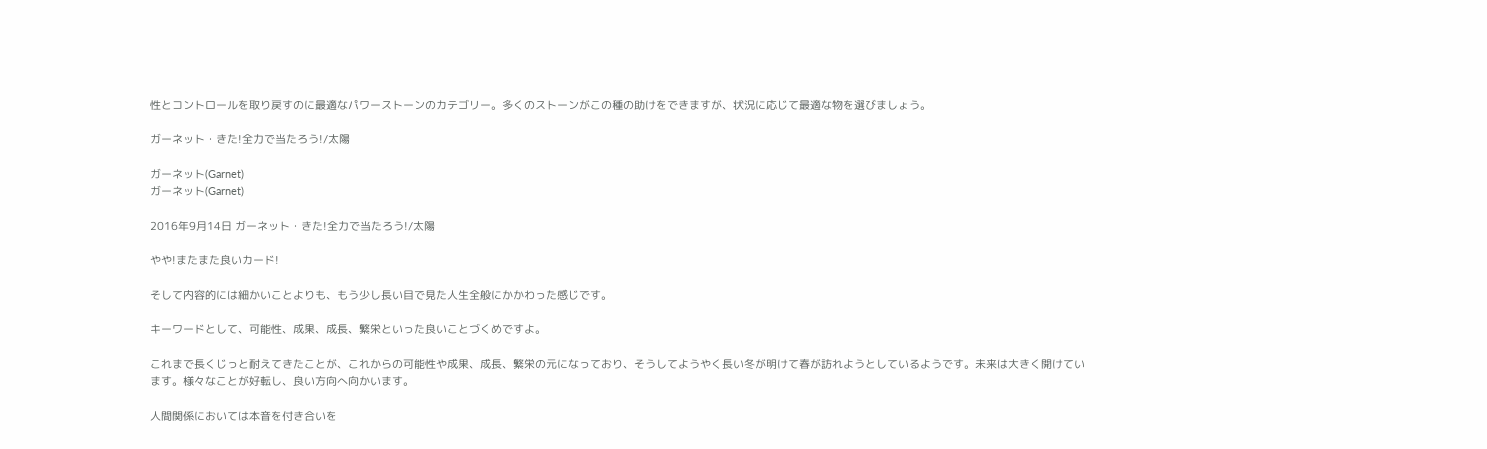性とコントロールを取り戻すのに最適なパワーストーンのカテゴリー。多くのストーンがこの種の助けをできますが、状況に応じて最適な物を選びましょう。

ガーネット・きた!全力で当たろう!/太陽

ガーネット(Garnet)
ガーネット(Garnet)

2016年9月14日 ガーネット・きた!全力で当たろう!/太陽

やや!またまた良いカード!

そして内容的には細かいことよりも、もう少し長い目で見た人生全般にかかわった感じです。

キーワードとして、可能性、成果、成長、繁栄といった良いことづくめですよ。

これまで長くじっと耐えてきたことが、これからの可能性や成果、成長、繁栄の元になっており、そうしてようやく長い冬が明けて春が訪れようとしているようです。未来は大きく開けています。様々なことが好転し、良い方向へ向かいます。

人間関係においては本音を付き合いを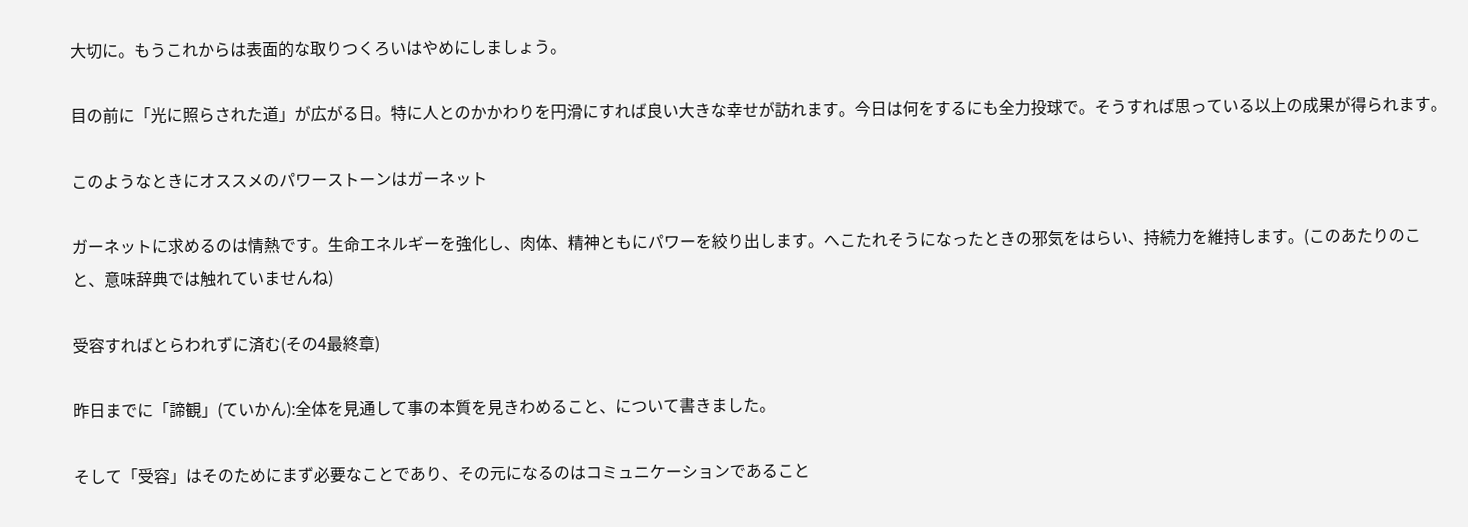大切に。もうこれからは表面的な取りつくろいはやめにしましょう。

目の前に「光に照らされた道」が広がる日。特に人とのかかわりを円滑にすれば良い大きな幸せが訪れます。今日は何をするにも全力投球で。そうすれば思っている以上の成果が得られます。

このようなときにオススメのパワーストーンはガーネット

ガーネットに求めるのは情熱です。生命エネルギーを強化し、肉体、精神ともにパワーを絞り出します。へこたれそうになったときの邪気をはらい、持続力を維持します。(このあたりのこと、意味辞典では触れていませんね)

受容すればとらわれずに済む(その4最終章)

昨日までに「諦観」(ていかん):全体を見通して事の本質を見きわめること、について書きました。

そして「受容」はそのためにまず必要なことであり、その元になるのはコミュニケーションであること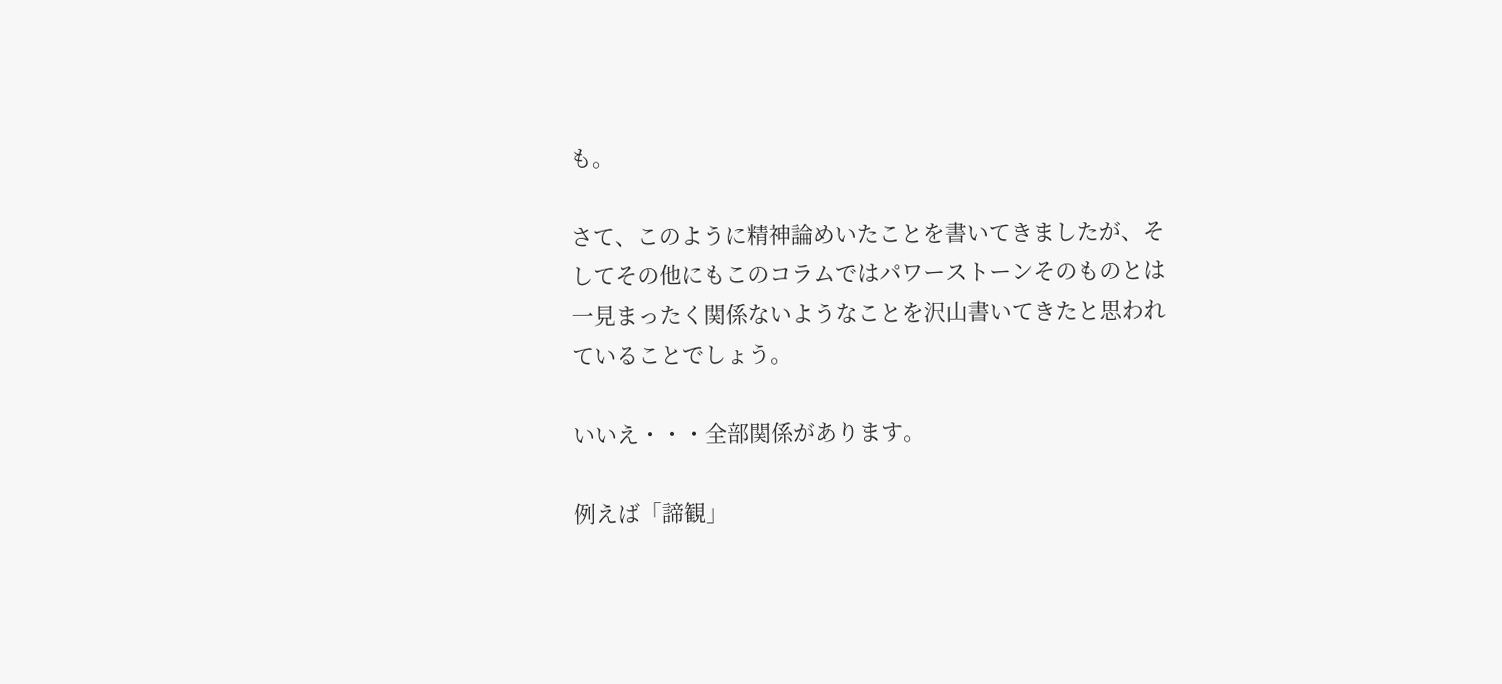も。

さて、このように精神論めいたことを書いてきましたが、そしてその他にもこのコラムではパワーストーンそのものとは一見まったく関係ないようなことを沢山書いてきたと思われていることでしょう。

いいえ・・・全部関係があります。

例えば「諦観」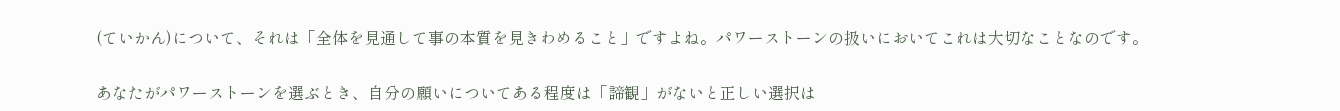(ていかん)について、それは「全体を見通して事の本質を見きわめること」ですよね。パワーストーンの扱いにおいてこれは大切なことなのです。

あなたがパワーストーンを選ぶとき、自分の願いについてある程度は「諦観」がないと正しい選択は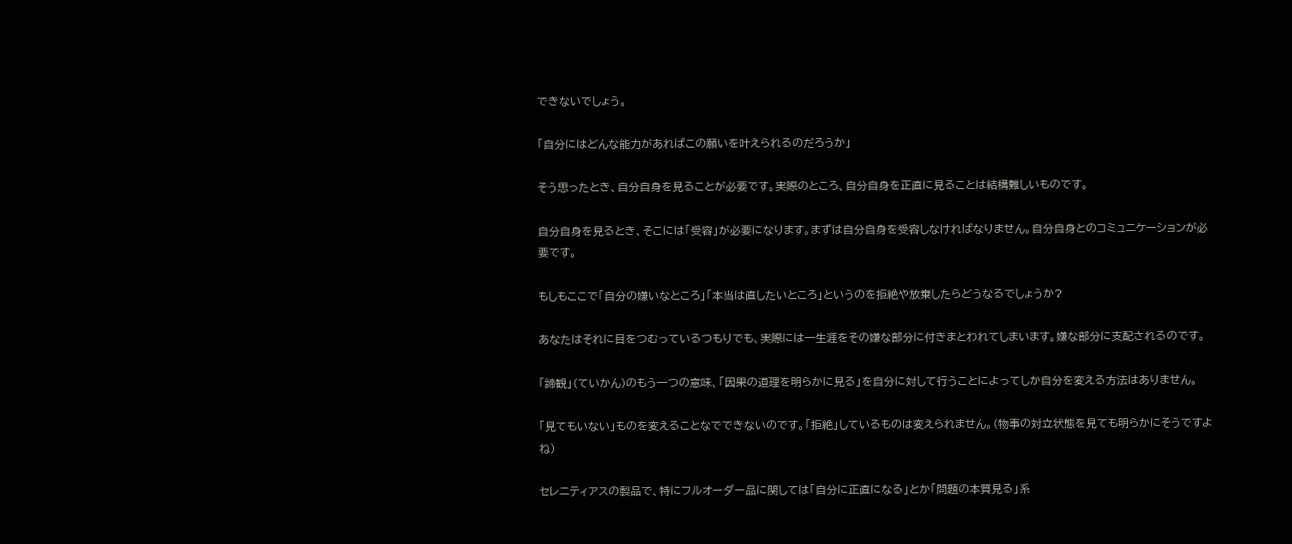できないでしょう。

「自分にはどんな能力があればこの願いを叶えられるのだろうか」

そう思ったとき、自分自身を見ることが必要です。実際のところ、自分自身を正直に見ることは結構難しいものです。

自分自身を見るとき、そこには「受容」が必要になります。まずは自分自身を受容しなければなりません。自分自身とのコミュニケーションが必要です。

もしもここで「自分の嫌いなところ」「本当は直したいところ」というのを拒絶や放棄したらどうなるでしょうか?

あなたはそれに目をつむっているつもりでも、実際には一生涯をその嫌な部分に付きまとわれてしまいます。嫌な部分に支配されるのです。

「諦観」(ていかん)のもう一つの意味、「因果の道理を明らかに見る」を自分に対して行うことによってしか自分を変える方法はありません。

「見てもいない」ものを変えることなでできないのです。「拒絶」しているものは変えられません。(物事の対立状態を見ても明らかにそうですよね)

セレニティアスの製品で、特にフルオーダー品に関しては「自分に正直になる」とか「問題の本質見る」系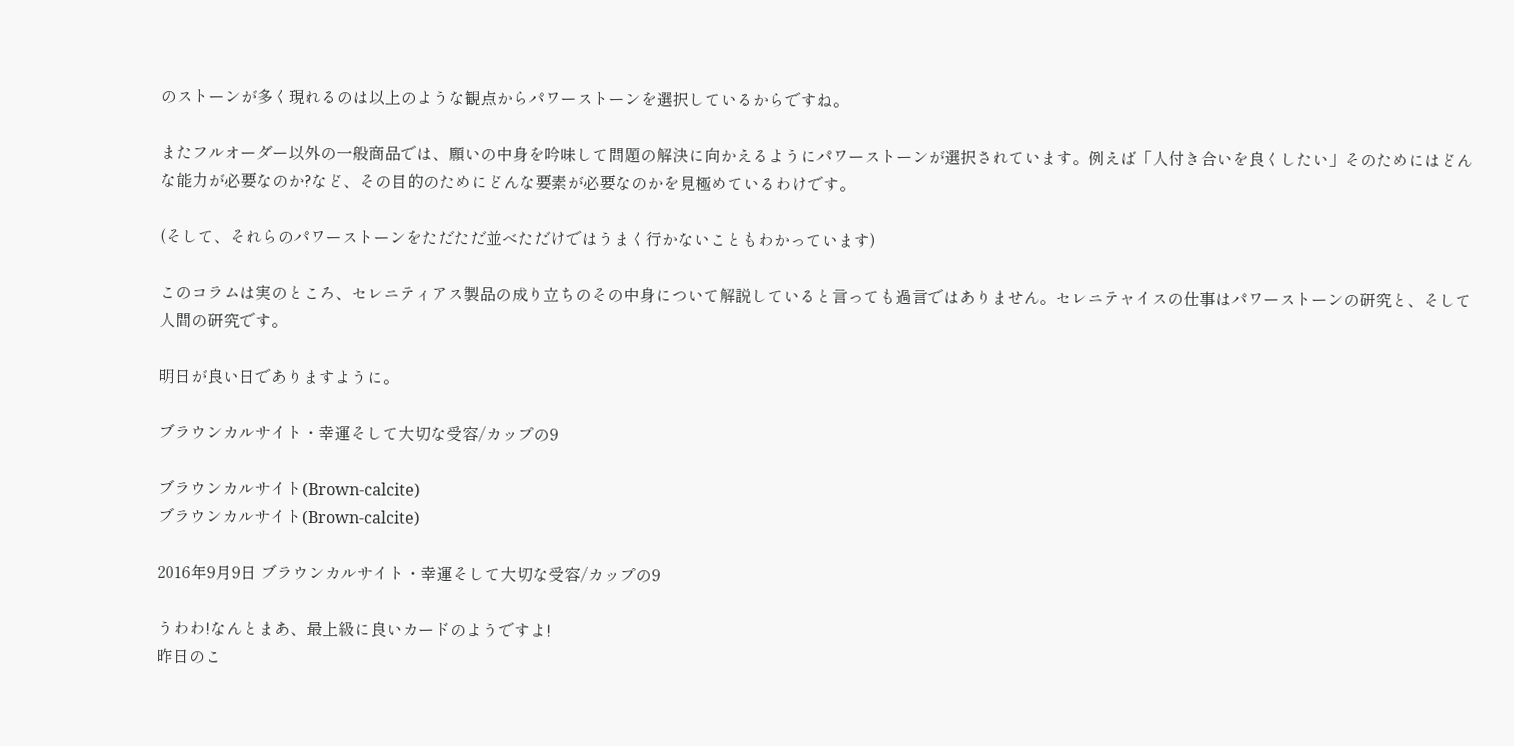のストーンが多く現れるのは以上のような観点からパワーストーンを選択しているからですね。

またフルオーダー以外の一般商品では、願いの中身を吟味して問題の解決に向かえるようにパワーストーンが選択されています。例えば「人付き合いを良くしたい」そのためにはどんな能力が必要なのか?など、その目的のためにどんな要素が必要なのかを見極めているわけです。

(そして、それらのパワーストーンをただただ並べただけではうまく行かないこともわかっています)

このコラムは実のところ、セレニティアス製品の成り立ちのその中身について解説していると言っても過言ではありません。セレニテャイスの仕事はパワーストーンの研究と、そして人間の研究です。

明日が良い日でありますように。

ブラウンカルサイト・幸運そして大切な受容/カップの9

ブラウンカルサイト(Brown-calcite)
ブラウンカルサイト(Brown-calcite)

2016年9月9日 ブラウンカルサイト・幸運そして大切な受容/カップの9

うわわ!なんとまあ、最上級に良いカードのようですよ!
昨日のこ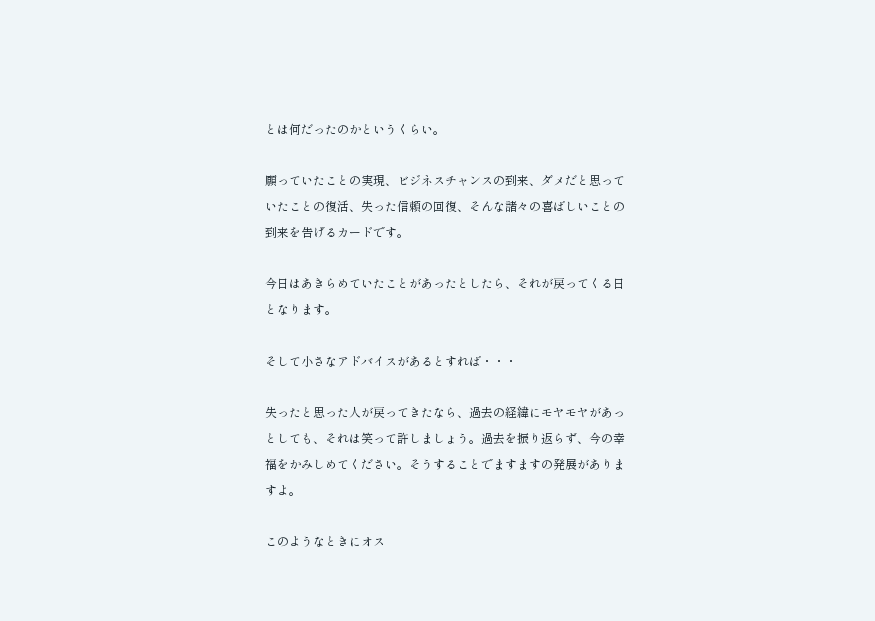とは何だったのかというくらい。

願っていたことの実現、ビジネスチャンスの到来、ダメだと思っていたことの復活、失った信頼の回復、そんな諸々の喜ばしいことの到来を告げるカードです。

今日はあきらめていたことがあったとしたら、それが戻ってくる日となります。

そして小さなアドバイスがあるとすれば・・・

失ったと思った人が戻ってきたなら、過去の経緯にモヤモヤがあっとしても、それは笑って許しましょう。過去を振り返らず、今の幸福をかみしめてください。そうすることでますますの発展がありますよ。

このようなときにオス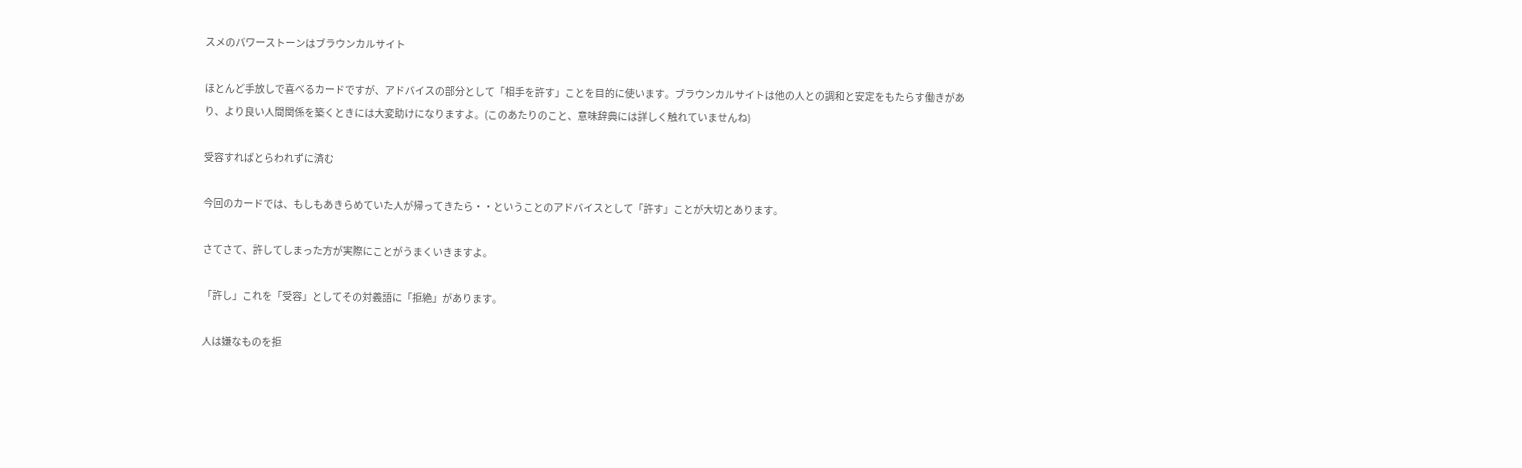スメのパワーストーンはブラウンカルサイト

ほとんど手放しで喜べるカードですが、アドバイスの部分として「相手を許す」ことを目的に使います。ブラウンカルサイトは他の人との調和と安定をもたらす働きがあり、より良い人間関係を築くときには大変助けになりますよ。(このあたりのこと、意味辞典には詳しく触れていませんね)

受容すればとらわれずに済む

今回のカードでは、もしもあきらめていた人が帰ってきたら・・ということのアドバイスとして「許す」ことが大切とあります。

さてさて、許してしまった方が実際にことがうまくいきますよ。

「許し」これを「受容」としてその対義語に「拒絶」があります。

人は嫌なものを拒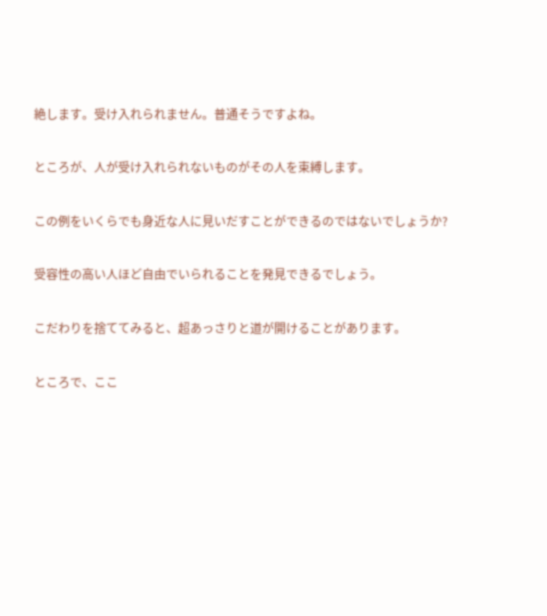絶します。受け入れられません。普通そうですよね。

ところが、人が受け入れられないものがその人を束縛します。

この例をいくらでも身近な人に見いだすことができるのではないでしょうか?

受容性の高い人ほど自由でいられることを発見できるでしょう。

こだわりを捨ててみると、超あっさりと道が開けることがあります。

ところで、ここ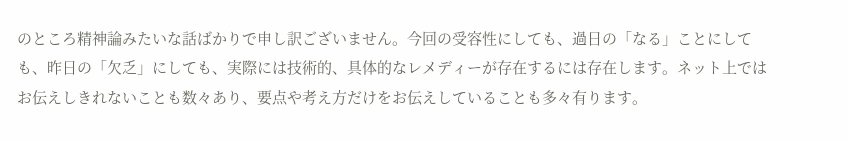のところ精神論みたいな話ばかりで申し訳ございません。今回の受容性にしても、過日の「なる」ことにしても、昨日の「欠乏」にしても、実際には技術的、具体的なレメディーが存在するには存在します。ネット上ではお伝えしきれないことも数々あり、要点や考え方だけをお伝えしていることも多々有ります。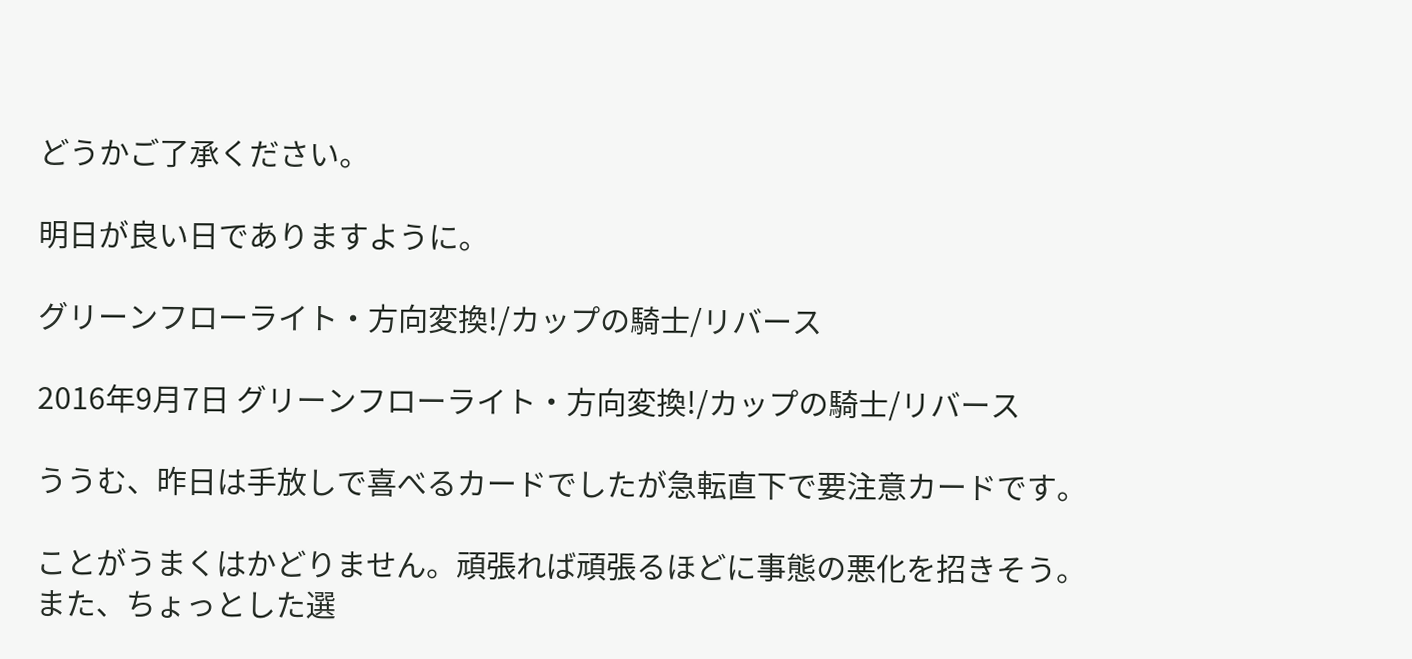どうかご了承ください。

明日が良い日でありますように。

グリーンフローライト・方向変換!/カップの騎士/リバース

2016年9月7日 グリーンフローライト・方向変換!/カップの騎士/リバース

ううむ、昨日は手放しで喜べるカードでしたが急転直下で要注意カードです。

ことがうまくはかどりません。頑張れば頑張るほどに事態の悪化を招きそう。また、ちょっとした選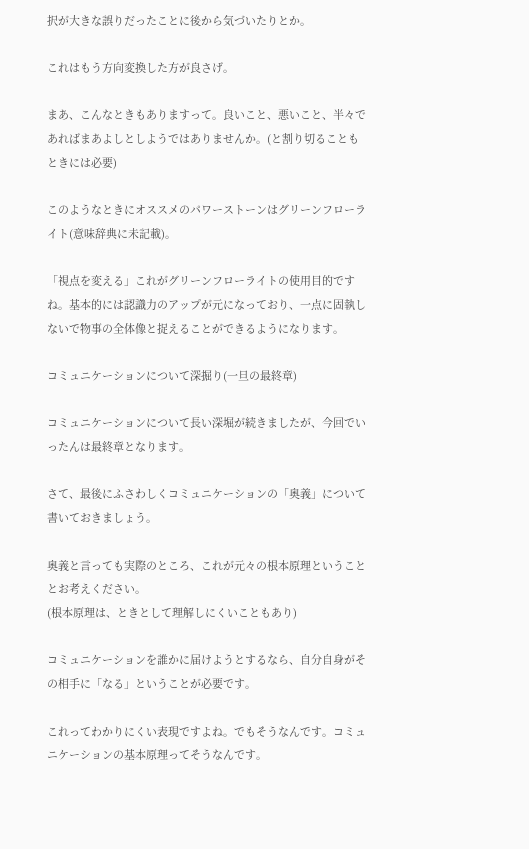択が大きな誤りだったことに後から気づいたりとか。

これはもう方向変換した方が良さげ。

まあ、こんなときもありますって。良いこと、悪いこと、半々であればまあよしとしようではありませんか。(と割り切ることもときには必要)

このようなときにオススメのパワーストーンはグリーンフローライト(意味辞典に未記載)。

「視点を変える」これがグリーンフローライトの使用目的ですね。基本的には認識力のアップが元になっており、一点に固執しないで物事の全体像と捉えることができるようになります。

コミュニケーションについて深掘り(一旦の最終章)

コミュニケーションについて長い深堀が続きましたが、今回でいったんは最終章となります。

さて、最後にふさわしくコミュニケーションの「奥義」について書いておきましょう。

奥義と言っても実際のところ、これが元々の根本原理ということとお考えください。
(根本原理は、ときとして理解しにくいこともあり)

コミュニケーションを誰かに届けようとするなら、自分自身がその相手に「なる」ということが必要です。

これってわかりにくい表現ですよね。でもそうなんです。コミュニケーションの基本原理ってそうなんです。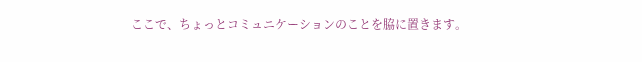ここで、ちょっとコミュニケーションのことを脇に置きます。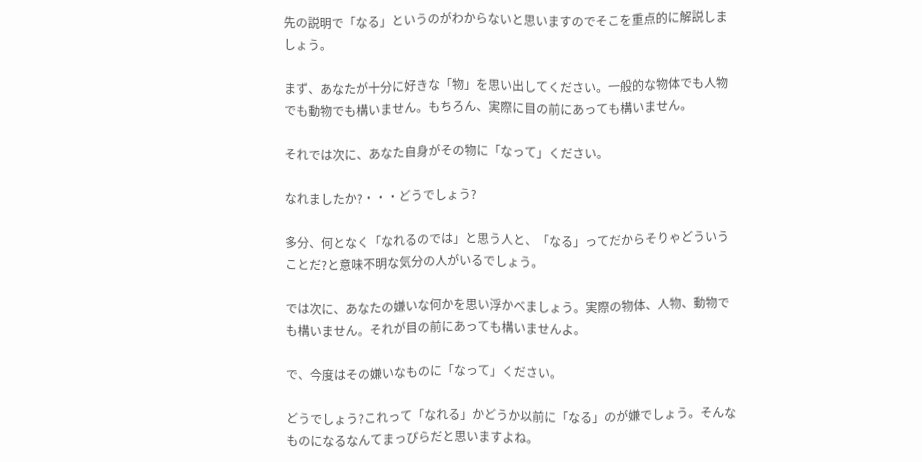先の説明で「なる」というのがわからないと思いますのでそこを重点的に解説しましょう。

まず、あなたが十分に好きな「物」を思い出してください。一般的な物体でも人物でも動物でも構いません。もちろん、実際に目の前にあっても構いません。

それでは次に、あなた自身がその物に「なって」ください。

なれましたか?・・・どうでしょう?

多分、何となく「なれるのでは」と思う人と、「なる」ってだからそりゃどういうことだ?と意味不明な気分の人がいるでしょう。

では次に、あなたの嫌いな何かを思い浮かべましょう。実際の物体、人物、動物でも構いません。それが目の前にあっても構いませんよ。

で、今度はその嫌いなものに「なって」ください。

どうでしょう?これって「なれる」かどうか以前に「なる」のが嫌でしょう。そんなものになるなんてまっぴらだと思いますよね。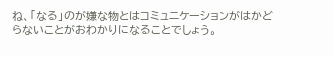ね、「なる」のが嫌な物とはコミュニケーションがはかどらないことがおわかりになることでしょう。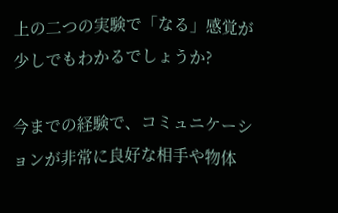上の二つの実験で「なる」感覚が少しでもわかるでしょうか?

今までの経験で、コミュニケーションが非常に良好な相手や物体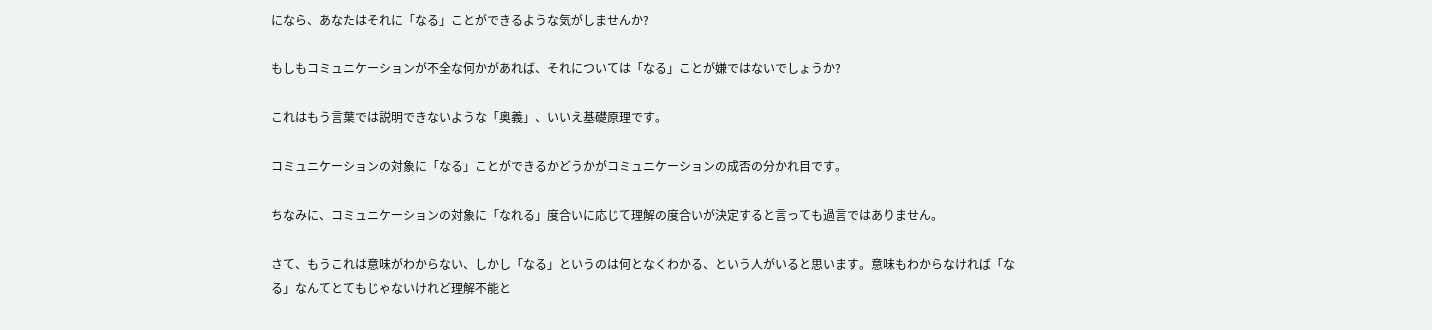になら、あなたはそれに「なる」ことができるような気がしませんか?

もしもコミュニケーションが不全な何かがあれば、それについては「なる」ことが嫌ではないでしょうか?

これはもう言葉では説明できないような「奥義」、いいえ基礎原理です。

コミュニケーションの対象に「なる」ことができるかどうかがコミュニケーションの成否の分かれ目です。

ちなみに、コミュニケーションの対象に「なれる」度合いに応じて理解の度合いが決定すると言っても過言ではありません。

さて、もうこれは意味がわからない、しかし「なる」というのは何となくわかる、という人がいると思います。意味もわからなければ「なる」なんてとてもじゃないけれど理解不能と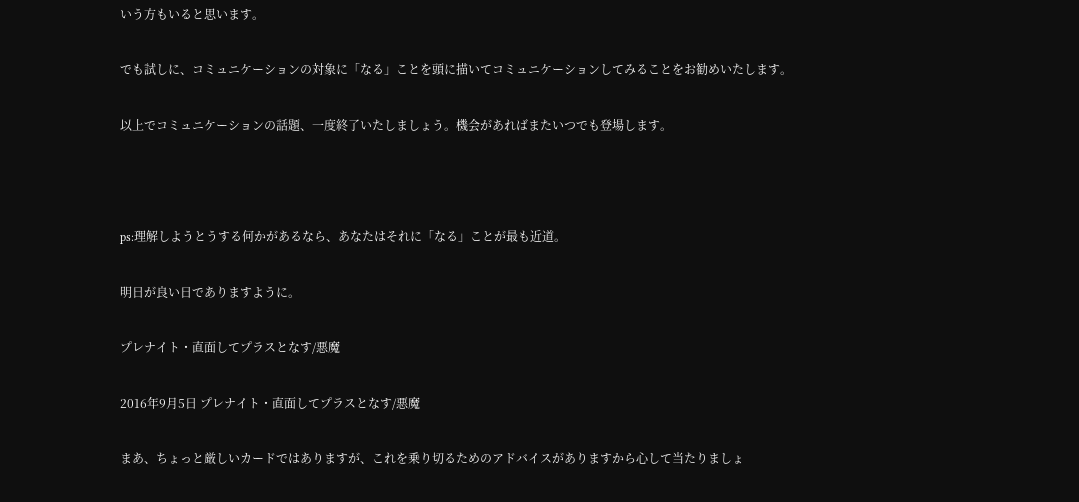いう方もいると思います。

でも試しに、コミュニケーションの対象に「なる」ことを頭に描いてコミュニケーションしてみることをお勧めいたします。

以上でコミュニケーションの話題、一度終了いたしましょう。機会があればまたいつでも登場します。



ps:理解しようとうする何かがあるなら、あなたはそれに「なる」ことが最も近道。

明日が良い日でありますように。

プレナイト・直面してプラスとなす/悪魔

2016年9月5日 プレナイト・直面してプラスとなす/悪魔

まあ、ちょっと厳しいカードではありますが、これを乗り切るためのアドバイスがありますから心して当たりましょ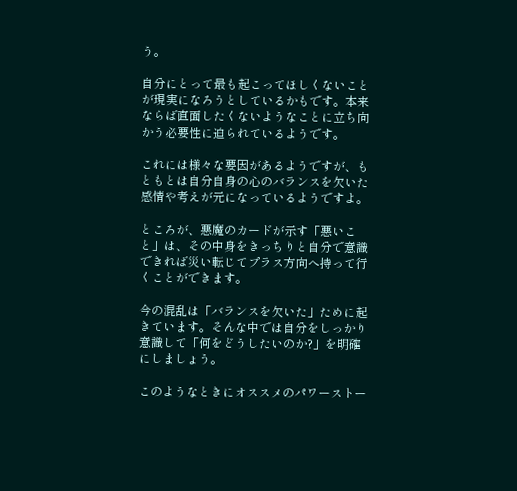う。

自分にとって最も起こってほしくないことが現実になろうとしているかもです。本来ならば直面したくないようなことに立ち向かう必要性に迫られているようです。

これには様々な要因があるようですが、もともとは自分自身の心のバランスを欠いた感情や考えが元になっているようですよ。

ところが、悪魔のカードが示す「悪いこと」は、その中身をきっちりと自分で意識できれば災い転じてプラス方向へ持って行くことができます。

今の混乱は「バランスを欠いた」ために起きています。そんな中では自分をしっかり意識して「何をどうしたいのか?」を明確にしましょう。

このようなときにオススメのパワーストー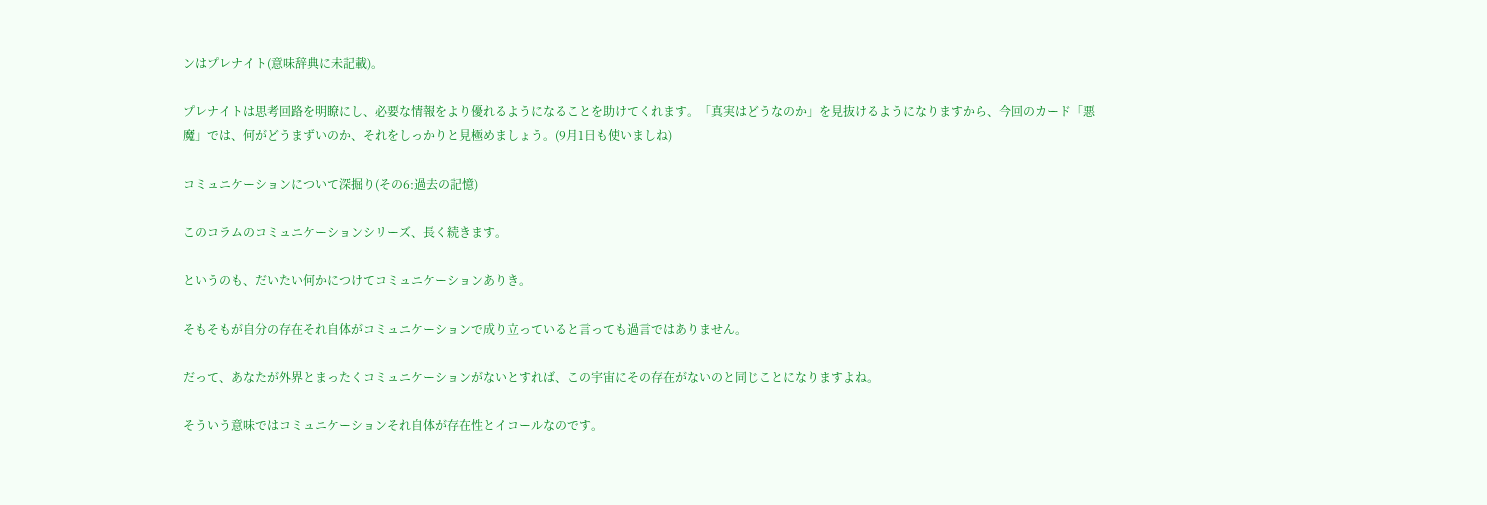ンはプレナイト(意味辞典に未記載)。

プレナイトは思考回路を明瞭にし、必要な情報をより優れるようになることを助けてくれます。「真実はどうなのか」を見抜けるようになりますから、今回のカード「悪魔」では、何がどうまずいのか、それをしっかりと見極めましょう。(9月1日も使いましね)

コミュニケーションについて深掘り(その6:過去の記憶)

このコラムのコミュニケーションシリーズ、長く続きます。

というのも、だいたい何かにつけてコミュニケーションありき。

そもそもが自分の存在それ自体がコミュニケーションで成り立っていると言っても過言ではありません。

だって、あなたが外界とまったくコミュニケーションがないとすれば、この宇宙にその存在がないのと同じことになりますよね。

そういう意味ではコミュニケーションそれ自体が存在性とイコールなのです。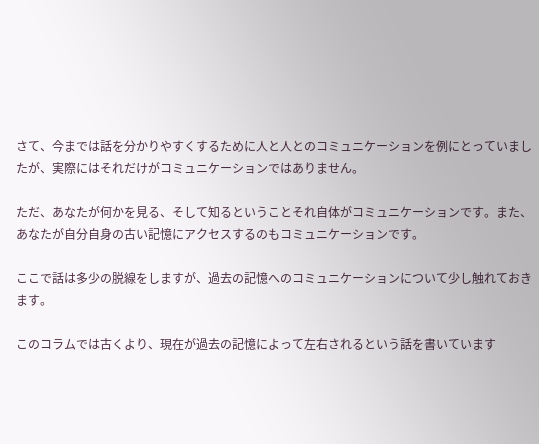さて、今までは話を分かりやすくするために人と人とのコミュニケーションを例にとっていましたが、実際にはそれだけがコミュニケーションではありません。

ただ、あなたが何かを見る、そして知るということそれ自体がコミュニケーションです。また、あなたが自分自身の古い記憶にアクセスするのもコミュニケーションです。

ここで話は多少の脱線をしますが、過去の記憶へのコミュニケーションについて少し触れておきます。

このコラムでは古くより、現在が過去の記憶によって左右されるという話を書いています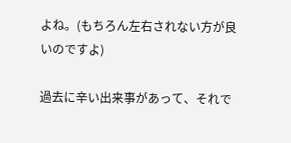よね。(もちろん左右されない方が良いのですよ)

過去に辛い出来事があって、それで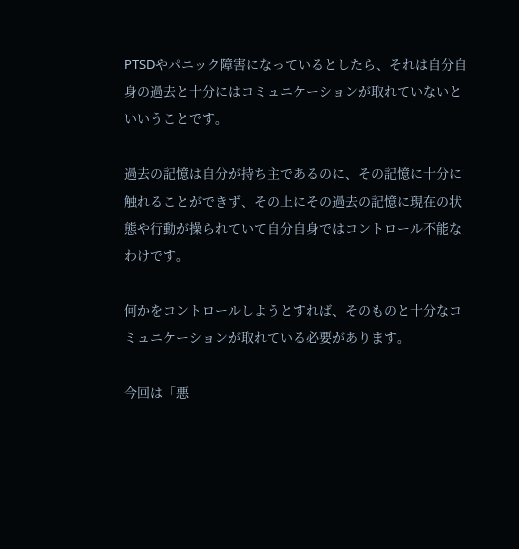PTSDやパニック障害になっているとしたら、それは自分自身の過去と十分にはコミュニケーションが取れていないといいうことです。

過去の記憶は自分が持ち主であるのに、その記憶に十分に触れることができず、その上にその過去の記憶に現在の状態や行動が操られていて自分自身ではコントロール不能なわけです。

何かをコントロールしようとすれば、そのものと十分なコミュニケーションが取れている必要があります。

今回は「悪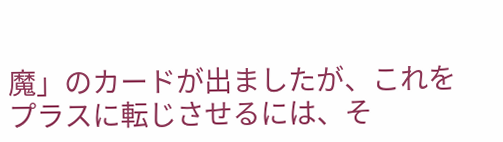魔」のカードが出ましたが、これをプラスに転じさせるには、そ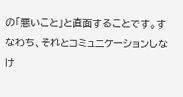の「悪いこと」と直面することです。すなわち、それとコミュニケーションしなけ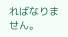ればなりません。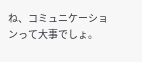ね、コミュニケーションって大事でしょ。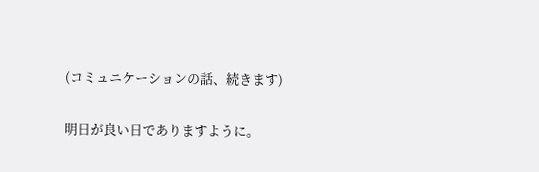(コミュニケーションの話、続きます)

明日が良い日でありますように。